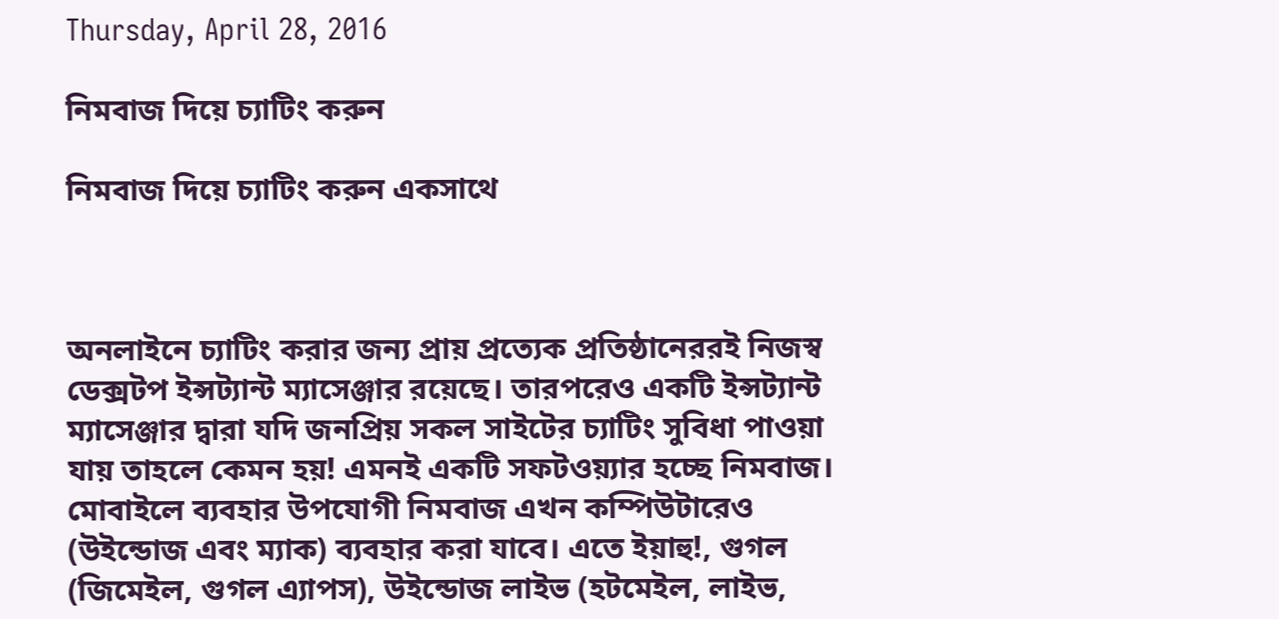Thursday, April 28, 2016

নিমবাজ দিয়ে চ্যাটিং করুন

নিমবাজ দিয়ে চ্যাটিং করুন একসাথে



অনলাইনে চ্যাটিং করার জন্য প্রায় প্রত্যেক প্রতিষ্ঠানেররই নিজস্ব ডেক্সটপ ইন্সট্যান্ট ম্যাসেঞ্জার রয়েছে। তারপরেও একটি ইন্সট্যান্ট ম্যাসেঞ্জার দ্বারা যদি জনপ্রিয় সকল সাইটের চ্যাটিং সুবিধা পাওয়া যায় তাহলে কেমন হয়! এমনই একটি সফটওয়্যার হচ্ছে নিমবাজ। মোবাইলে ব্যবহার উপযোগী নিমবাজ এখন কম্পিউটারেও (উইন্ডোজ এবং ম্যাক) ব্যবহার করা যাবে। এতে ইয়াহু!, গুগল (জিমেইল, গুগল এ্যাপস), উইন্ডোজ লাইভ (হটমেইল, লাইভ,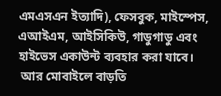এমএসএন ইত্যাদি), ফেসবুক, মাইস্পেস, এআইএম, আইসিকিউ, গাডুগাডু এবং হাইভেস একাউন্ট ব্যবহার করা যাবে।
 আর মোবাইলে বাড়তি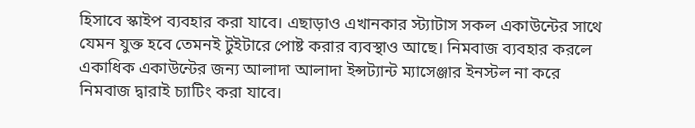হিসাবে স্কাইপ ব্যবহার করা যাবে। এছাড়াও এখানকার স্ট্যাটাস সকল একাউন্টের সাথে যেমন যুক্ত হবে তেমনই টুইটারে পোষ্ট করার ব্যবস্থাও আছে। নিমবাজ ব্যবহার করলে একাধিক একাউন্টের জন্য আলাদা আলাদা ইন্সট্যান্ট ম্যাসেঞ্জার ইনস্টল না করে নিমবাজ দ্বারাই চ্যাটিং করা যাবে।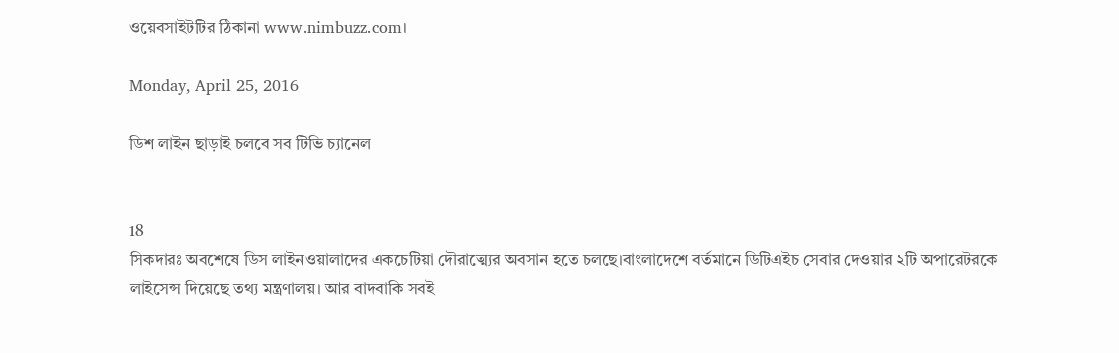ওয়েবসাইটটির ঠিকানা www.nimbuzz.com।

Monday, April 25, 2016

ডিশ লাইন ছাড়াই চলবে সব টিভি চ্যানেল


18
সিকদারঃ অবশেষে ডিস লাইনওয়ালাদের একচেটিয়া দৌরাত্ম্যের অবসান হতে চলছে।বাংলাদেশে বর্তমানে ডিটিএইচ সেবার দেওয়ার ২টি অপারেটরকে লাইসেন্স দিয়েছে তথ্য মন্ত্রণালয়। আর বাদবাকি সবই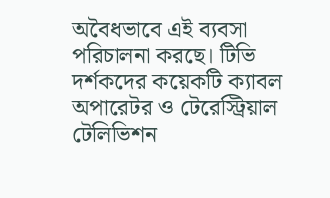অবৈধভাবে এই ব্যবসা পরিচালনা করছে। টিভি দর্শকদের কয়েকটি ক্যাবল অপারেটর ও টেরেস্ট্রিয়াল টেলিভিশন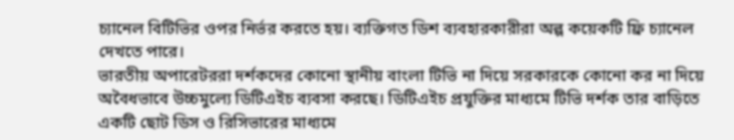চ্যানেল বিটিভির ওপর নির্ভর করতে হয়। ব্যক্তিগত ডিশ ব্যবহারকারীরা অল্প কয়েকটি ফ্রি চ্যানেল দেখতে পারে।
ভারতীয় অপারেটররা দর্শকদের কোনো স্থানীয় বাংলা টিভি না দিয়ে সরকারকে কোনো কর না দিয়ে অবৈধভাবে উচ্চমুল্যে ডিটিএইচ ব্যবসা করছে। ডিটিএইচ প্রযুক্তির মাধ্যমে টিভি দর্শক তার বাড়িতে একটি ছোট ডিস ও রিসিভারের মাধ্যমে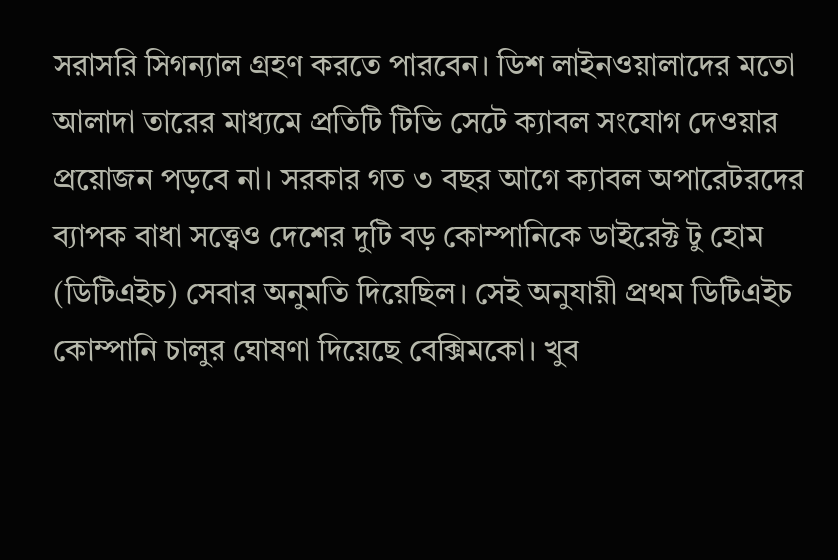সরাসরি সিগন্যাল গ্রহণ করতে পারবেন। ডিশ লাইনওয়ালাদের মতো আলাদা তারের মাধ্যমে প্রতিটি টিভি সেটে ক্যাবল সংযোগ দেওয়ার প্রয়োজন পড়বে না। সরকার গত ৩ বছর আগে ক্যাবল অপারেটরদের ব্যাপক বাধা সত্ত্বেও দেশের দুটি বড় কোম্পানিকে ডাইরেক্ট টু হোম (ডিটিএইচ) সেবার অনুমতি দিয়েছিল। সেই অনুযায়ী প্রথম ডিটিএইচ কোম্পানি চালুর ঘোষণা দিয়েছে বেক্সিমকো। খুব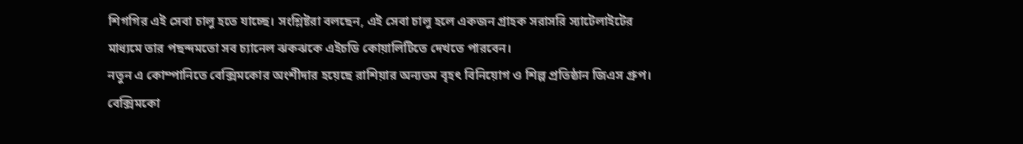শিগগির এই সেবা চালু হতে যাচ্ছে। সংশ্লিষ্টরা বলছেন, এই সেবা চালু হলে একজন গ্রাহক সরাসরি স্যাটেলাইটের মাধ্যমে তার পছন্দমতো সব চ্যানেল ঝকঝকে এইচডি কোয়ালিটিতে দেখতে পারবেন।
নতুন এ কোম্পানিতে বেক্সিমকোর অংশীদার হয়েছে রাশিয়ার অন্যতম বৃহৎ বিনিয়োগ ও শিল্প প্রতিষ্ঠান জিএস গ্রুপ। বেক্সিমকো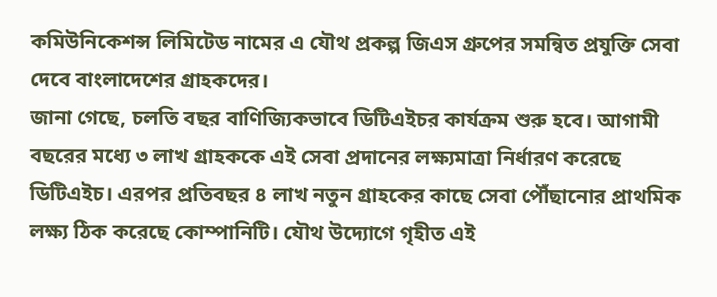কমিউনিকেশন্স লিমিটেড নামের এ যৌথ প্রকল্প জিএস গ্রুপের সমন্বিত প্রযুক্তি সেবা দেবে বাংলাদেশের গ্রাহকদের।
জানা গেছে, চলতি বছর বাণিজ্যিকভাবে ডিটিএইচর কার্যক্রম শুরু হবে। আগামী বছরের মধ্যে ৩ লাখ গ্রাহককে এই সেবা প্রদানের লক্ষ্যমাত্রা নির্ধারণ করেছে ডিটিএইচ। এরপর প্রতিবছর ৪ লাখ নতুন গ্রাহকের কাছে সেবা পৌঁছানোর প্রাথমিক লক্ষ্য ঠিক করেছে কোম্পানিটি। যৌথ উদ্যোগে গৃহীত এই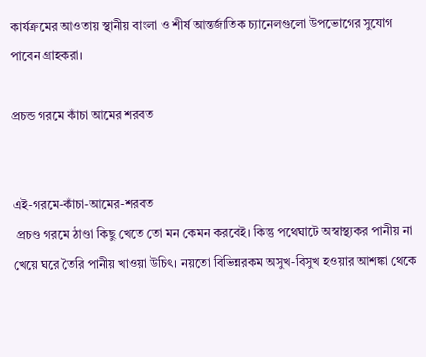কার্যক্রমের আওতায় স্থানীয় বাংলা ও শীর্ষ আন্তর্জাতিক চ্যানেলগুলো উপভোগের সুযোগ পাবেন গ্রাহকরা।

প্রচন্ড গরমে কাঁচা আমের শরবত


এই-গরমে-কাঁচা-আমের-শরবত
 প্রচণ্ড গরমে ঠাণ্ডা কিছু খেতে তো মন কেমন করবেই। কিন্তু পথেঘাটে অস্বাস্থ্যকর পানীয় না খেয়ে ঘরে তৈরি পানীয় খাওয়া উচিৎ। নয়তো বিভিন্নরকম অসুখ-বিসুখ হওয়ার আশঙ্কা থেকে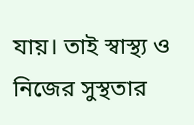যায়। তাই স্বাস্থ্য ও নিজের সুস্থতার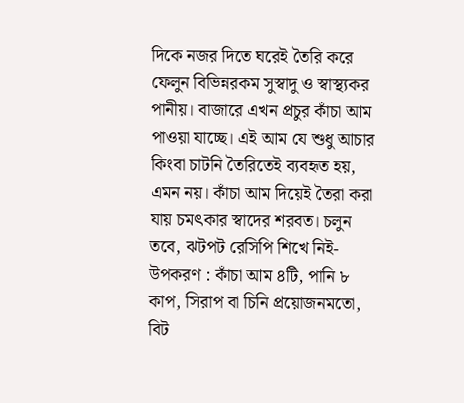দিকে নজর দিতে ঘরেই তৈরি করে ফেলুন বিভিন্নরকম সুস্বাদু ও স্বাস্থ্যকর পানীয়। বাজারে এখন প্রচুর কাঁচা আম পাওয়া যাচ্ছে। এই আম যে শুধু আচার কিংবা চাটনি তৈরিতেই ব্যবহৃত হয়, এমন নয়। কাঁচা আম দিয়েই তৈরা করা যায় চমৎকার স্বাদের শরবত। চলুন তবে, ঝটপট রেসিপি শিখে নিই-
উপকরণ : কাঁচা আম ৪টি, পানি ৮ কাপ, সিরাপ বা চিনি প্রয়োজনমতো, বিট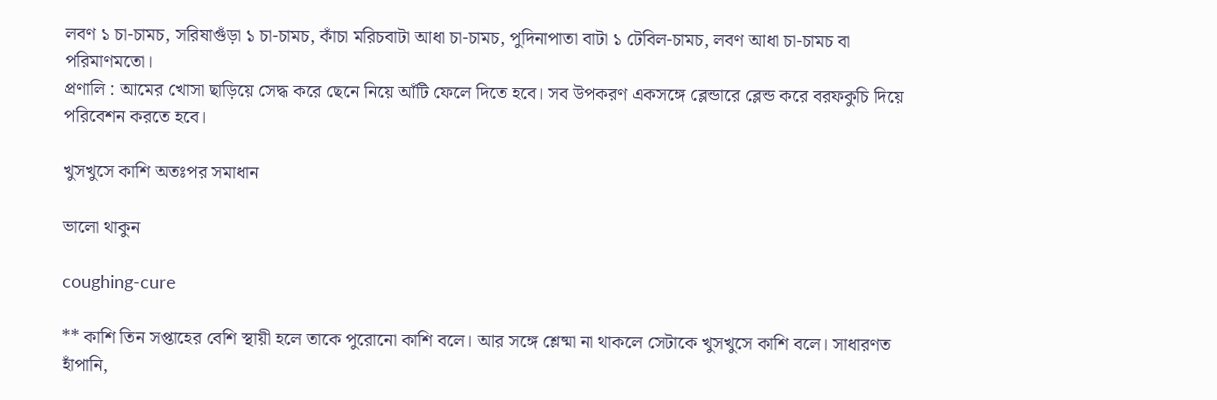লবণ ১ চা-চামচ, সরিষাগুঁড়া ১ চা-চামচ, কাঁচা মরিচবাটা আধা চা-চামচ, পুদিনাপাতা বাটা ১ টেবিল-চামচ, লবণ আধা চা-চামচ বা পরিমাণমতো।
প্রণালি : আমের খোসা ছাড়িয়ে সেদ্ধ করে ছেনে নিয়ে আঁটি ফেলে দিতে হবে। সব উপকরণ একসঙ্গে ব্লেন্ডারে ব্লেন্ড করে বরফকুচি দিয়ে পরিবেশন করতে হবে।

খুসখুসে কাশি অতঃপর সমাধান

ভালো থাকুন

coughing-cure

** কাশি তিন সপ্তাহের বেশি স্থায়ী হলে তাকে পুরোনো কাশি বলে। আর সঙ্গে শ্লেষ্মা না থাকলে সেটাকে খুসখুসে কাশি বলে। সাধারণত হাঁপানি,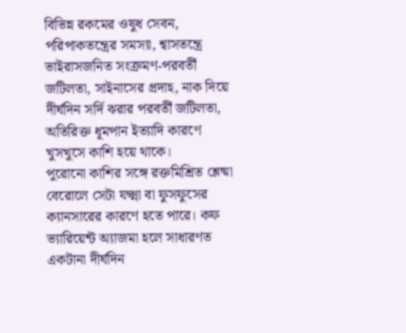বিভিন্ন রকমের ওষুধ সেবন, পরিপাকতন্ত্রের সমস্যা, শ্বাসতন্ত্রে ভাইরাসজনিত সংক্রমণ-পরবর্তী জটিলতা, সাইনাসের প্রদাহ, নাক দিয়ে দীর্ঘদিন সর্দি ঝরার পরবর্তী জটিলতা, অতিরিক্ত ধূমপান ইত্যাদি কারণে খুসখুসে কাশি হয়ে থাকে।
পুরোনো কাশির সঙ্গে রক্তমিশ্রিত শ্লেষ্মা বেরোলে সেটা যক্ষ্মা বা ফুসফুসের ক্যানসারের কারণে হতে পারে। কফ ভ্যারিয়েন্ট অ্যাজমা হলে সাধারণত একটানা দীর্ঘদিন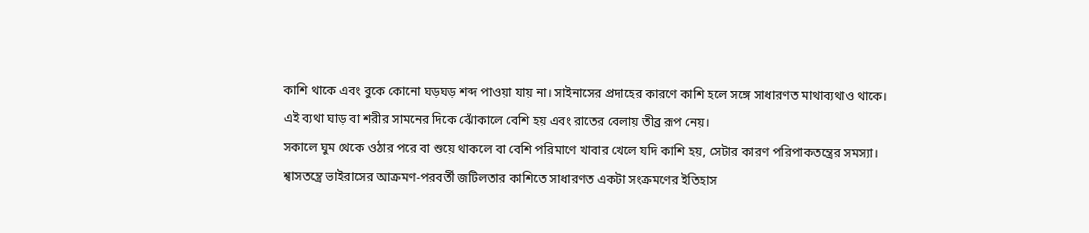কাশি থাকে এবং বুকে কোনো ঘড়ঘড় শব্দ পাওয়া যায় না। সাইনাসের প্রদাহের কারণে কাশি হলে সঙ্গে সাধারণত মাথাব্যথাও থাকে। এই ব্যথা ঘাড় বা শরীর সামনের দিকে ঝোঁকালে বেশি হয় এবং রাতের বেলায় তীব্র রূপ নেয়।
সকালে ঘুম থেকে ওঠার পরে বা শুয়ে থাকলে বা বেশি পরিমাণে খাবার খেলে যদি কাশি হয়, সেটার কারণ পরিপাকতন্ত্রের সমস্যা। শ্বাসতন্ত্রে ভাইরাসের আক্রমণ-পরবর্তী জটিলতার কাশিতে সাধারণত একটা সংক্রমণের ইতিহাস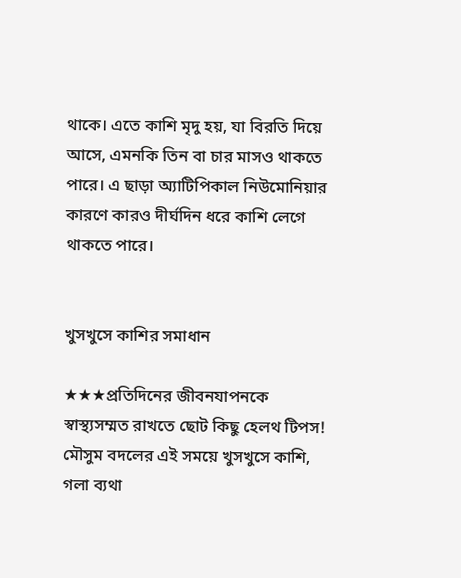থাকে। এতে কাশি মৃদু হয়, যা বিরতি দিয়ে আসে, এমনকি তিন বা চার মাসও থাকতে পারে। এ ছাড়া অ্যাটিপিকাল নিউমোনিয়ার কারণে কারও দীর্ঘদিন ধরে কাশি লেগে থাকতে পারে।


খুসখুসে কাশির সমাধান

★★★প্রতিদিনের জীবনযাপনকে স্বাস্থ্যসম্মত রাখতে ছোট কিছু হেলথ টিপস!
মৌসুম বদলের এই সময়ে খুসখুসে কাশি, গলা ব্যথা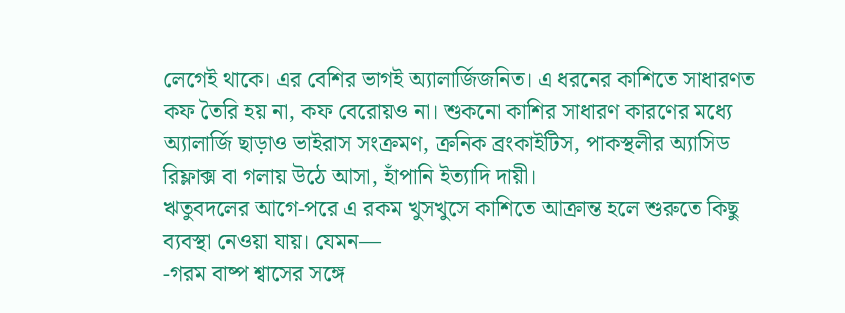লেগেই থাকে। এর বেশির ভাগই অ্যালার্জিজনিত। এ ধরনের কাশিতে সাধারণত কফ তৈরি হয় না, কফ বেরোয়ও না। শুকনো কাশির সাধারণ কারণের মধ্যে অ্যালার্জি ছাড়াও ভাইরাস সংক্রমণ, ক্রনিক ব্রংকাইটিস, পাকস্থলীর অ্যাসিড রিফ্লাক্স বা গলায় উঠে আসা, হাঁপানি ইত্যাদি দায়ী।
ঋতুবদলের আগে-পরে এ রকম খুসখুসে কাশিতে আক্রান্ত হলে শুরুতে কিছু ব্যবস্থা নেওয়া যায়। যেমন—
-গরম বাষ্প শ্বাসের সঙ্গে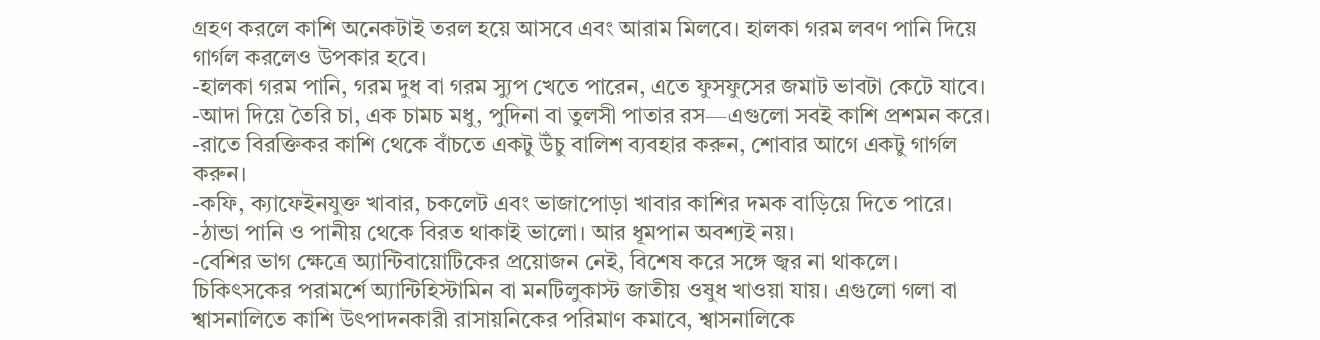গ্রহণ করলে কাশি অনেকটাই তরল হয়ে আসবে এবং আরাম মিলবে। হালকা গরম লবণ পানি দিয়ে গার্গল করলেও উপকার হবে।
-হালকা গরম পানি, গরম দুধ বা গরম স্যুপ খেতে পারেন, এতে ফুসফুসের জমাট ভাবটা কেটে যাবে।
-আদা দিয়ে তৈরি চা, এক চামচ মধু, পুদিনা বা তুলসী পাতার রস—এগুলো সবই কাশি প্রশমন করে।
-রাতে বিরক্তিকর কাশি থেকে বাঁচতে একটু উঁচু বালিশ ব্যবহার করুন, শোবার আগে একটু গার্গল করুন।
-কফি, ক্যাফেইনযুক্ত খাবার, চকলেট এবং ভাজাপোড়া খাবার কাশির দমক বাড়িয়ে দিতে পারে।
-ঠান্ডা পানি ও পানীয় থেকে বিরত থাকাই ভালো। আর ধূমপান অবশ্যই নয়।
-বেশির ভাগ ক্ষেত্রে অ্যান্টিবায়োটিকের প্রয়োজন নেই, বিশেষ করে সঙ্গে জ্বর না থাকলে। চিকিৎসকের পরামর্শে অ্যান্টিহিস্টামিন বা মনটিলুকাস্ট জাতীয় ওষুধ খাওয়া যায়। এগুলো গলা বা শ্বাসনালিতে কাশি উৎপাদনকারী রাসায়নিকের পরিমাণ কমাবে, শ্বাসনালিকে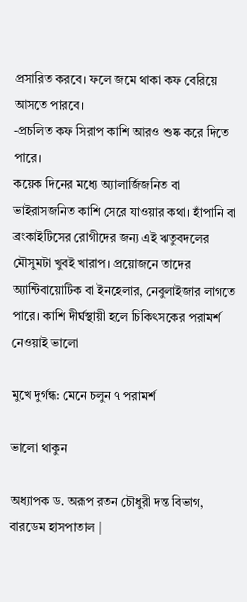প্রসারিত করবে। ফলে জমে থাকা কফ বেরিয়ে আসতে পারবে।
-প্রচলিত কফ সিরাপ কাশি আরও শুষ্ক করে দিতে পারে।
কয়েক দিনের মধ্যে অ্যালার্জিজনিত বা ভাইরাসজনিত কাশি সেরে যাওয়ার কথা। হাঁপানি বা ব্রংকাইটিসের রোগীদের জন্য এই ঋতুবদলের মৌসুমটা খুবই খারাপ। প্রয়োজনে তাদের অ্যান্টিবায়োটিক বা ইনহেলার, নেবুলাইজার লাগতে পারে। কাশি দীর্ঘস্থায়ী হলে চিকিৎসকের পরামর্শ নেওয়াই ভালো

মুখে দুর্গন্ধ: মেনে চলুন ৭ পরামর্শ

ভালো থাকুন

অধ্যাপক ড. অরূপ রতন চৌধুরী দন্ত বিভাগ, বারডেম হাসপাতাল |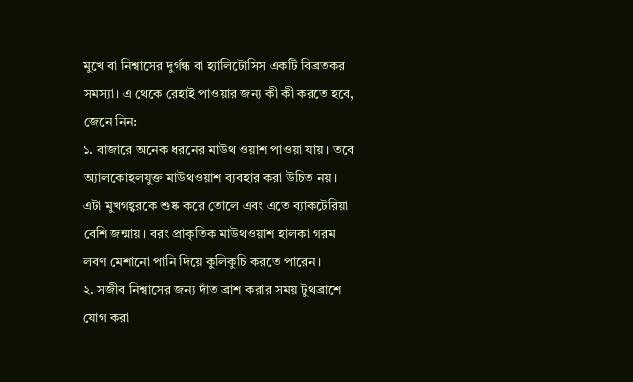মুখে বা নিশ্বাসের দুর্গন্ধ বা হ্যালিটোসিস একটি বিব্রতকর সমস্যা। এ থেকে রেহাই পাওয়ার জন্য কী কী করতে হবে, জেনে নিন:
১. বাজারে অনেক ধরনের মাউথ ওয়াশ পাওয়া যায়। তবে অ্যালকোহলযুক্ত মাউথওয়াশ ব্যবহার করা উচিত নয়। এটা মুখগহ্বরকে শুষ্ক করে তোলে এবং এতে ব্যাকটেরিয়া বেশি জন্মায়। বরং প্রাকৃতিক মাউথওয়াশ হালকা গরম লবণ মেশানো পানি দিয়ে কুলিকুচি করতে পারেন।
২. সজীব নিশ্বাসের জন্য দাঁত ব্রাশ করার সময় টুথব্রাশে যোগ করা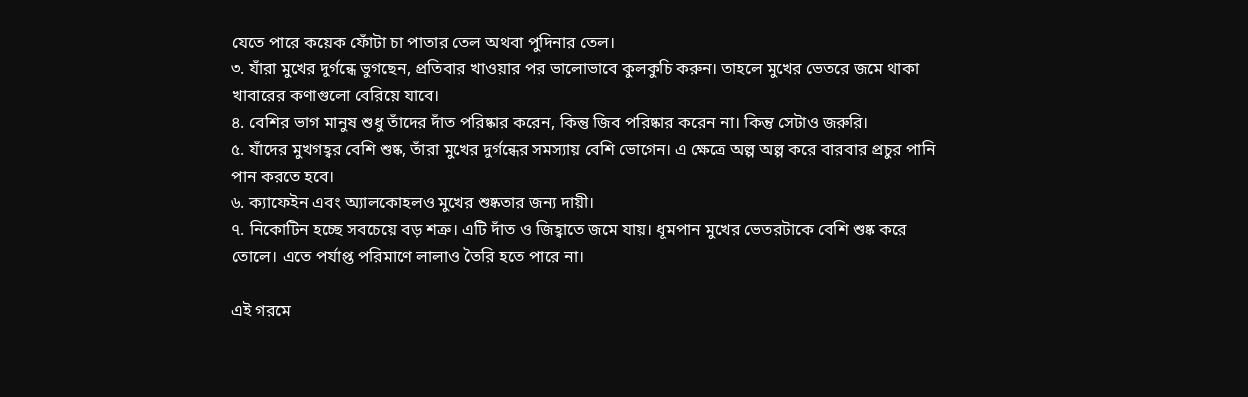যেতে পারে কয়েক ফোঁটা চা পাতার তেল অথবা পুদিনার তেল।
৩. যাঁরা মুখের দুর্গন্ধে ভুগছেন, প্রতিবার খাওয়ার পর ভালোভাবে কুলকুচি করুন। তাহলে মুখের ভেতরে জমে থাকা খাবারের কণাগুলো বেরিয়ে যাবে।
৪. বেশির ভাগ মানুষ শুধু তাঁদের দাঁত পরিষ্কার করেন, কিন্তু জিব পরিষ্কার করেন না। কিন্তু সেটাও জরুরি।
৫. যাঁদের মুখগহ্বর বেশি শুষ্ক, তাঁরা মুখের দুর্গন্ধের সমস্যায় বেশি ভোগেন। এ ক্ষেত্রে অল্প অল্প করে বারবার প্রচুর পানি পান করতে হবে।
৬. ক্যাফেইন এবং অ্যালকোহলও মুখের শুষ্কতার জন্য দায়ী।
৭. নিকোটিন হচ্ছে সবচেয়ে বড় শত্রু। এটি দাঁত ও জিহ্বাতে জমে যায়। ধূমপান মুখের ভেতরটাকে বেশি শুষ্ক করে তোলে। এতে পর্যাপ্ত পরিমাণে লালাও তৈরি হতে পারে না।

এই গরমে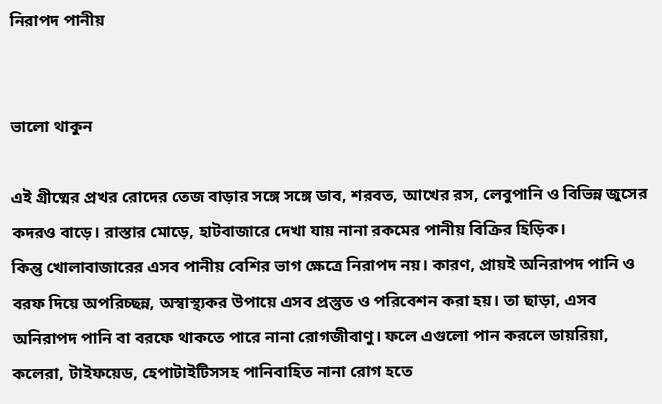নিরাপদ পানীয়


ভালো থাকুন

এই গ্রীষ্মের প্রখর রোদের তেজ বাড়ার সঙ্গে সঙ্গে ডাব, শরবত, আখের রস, লেবুপানি ও বিভিন্ন জুসের কদরও বাড়ে। রাস্তার মোড়ে, হাটবাজারে দেখা যায় নানা রকমের পানীয় বিক্রির হিড়িক।
কিন্তু খোলাবাজারের এসব পানীয় বেশির ভাগ ক্ষেত্রে নিরাপদ নয়। কারণ, প্রায়ই অনিরাপদ পানি ও বরফ দিয়ে অপরিচ্ছন্ন, অস্বাস্থ্যকর উপায়ে এসব প্রস্তুত ও পরিবেশন করা হয়। তা ছাড়া, এসব অনিরাপদ পানি বা বরফে থাকতে পারে নানা রোগজীবাণু। ফলে এগুলো পান করলে ডায়রিয়া, কলেরা, টাইফয়েড, হেপাটাইটিসসহ পানিবাহিত নানা রোগ হতে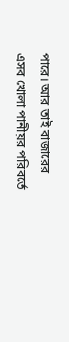পারে। আর তাই বাজারের এসব খোলা পানীয়র পরিবর্তে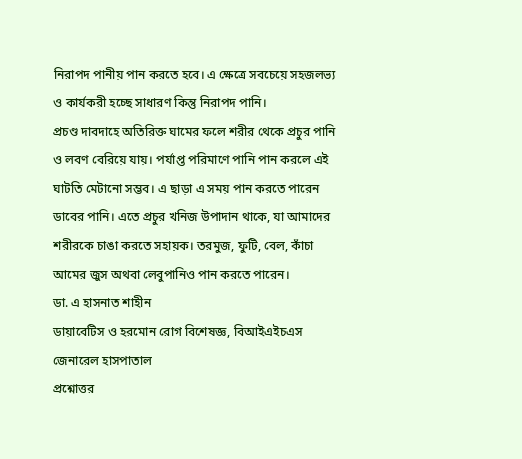নিরাপদ পানীয় পান করতে হবে। এ ক্ষেত্রে সবচেয়ে সহজলভ্য ও কার্যকরী হচ্ছে সাধারণ কিন্তু নিরাপদ পানি।
প্রচণ্ড দাবদাহে অতিরিক্ত ঘামের ফলে শরীর থেকে প্রচুর পানি ও লবণ বেরিয়ে যায়। পর্যাপ্ত পরিমাণে পানি পান করলে এই ঘাটতি মেটানো সম্ভব। এ ছাড়া এ সময় পান করতে পারেন ডাবের পানি। এতে প্রচুর খনিজ উপাদান থাকে, যা আমাদের শরীরকে চাঙা করতে সহায়ক। তরমুজ, ফুটি, বেল, কাঁচা আমের জুস অথবা লেবুপানিও পান করতে পারেন।
ডা. এ হাসনাত শাহীন
ডায়াবেটিস ও হরমোন রোগ বিশেষজ্ঞ, বিআইএইচএস জেনারেল হাসপাতাল
প্রশ্নোত্তর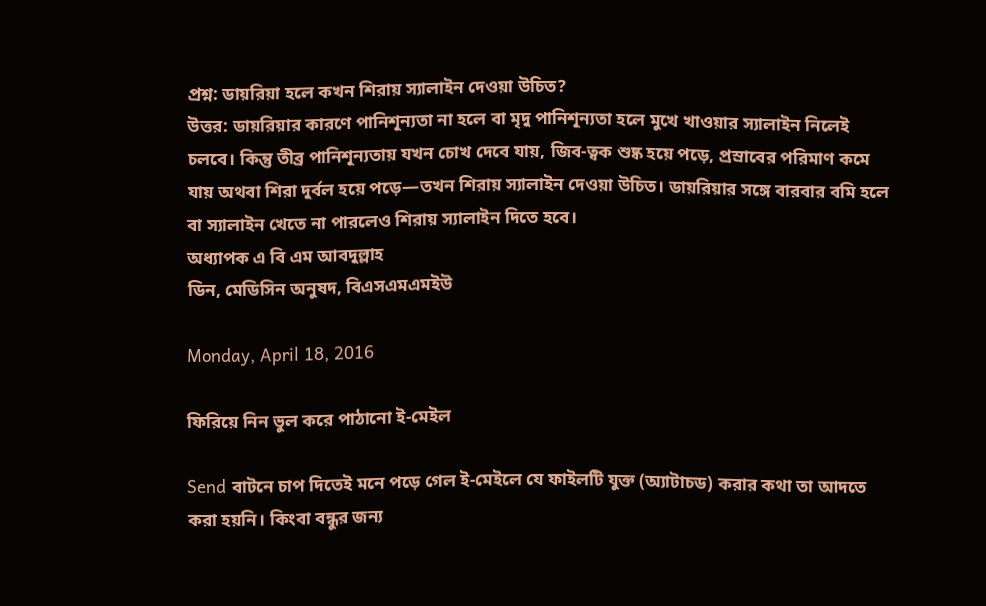প্রশ্ন: ডায়রিয়া হলে কখন শিরায় স্যালাইন দেওয়া উচিত?
উত্তর: ডায়রিয়ার কারণে পানিশূন্যতা না হলে বা মৃদু পানিশূন্যতা হলে মুখে খাওয়ার স্যালাইন নিলেই চলবে। কিন্তু তীব্র পানিশূন্যতায় যখন চোখ দেবে যায়, জিব-ত্বক শুষ্ক হয়ে পড়ে, প্রস্রাবের পরিমাণ কমে যায় অথবা শিরা দুর্বল হয়ে পড়ে—তখন শিরায় স্যালাইন দেওয়া উচিত। ডায়রিয়ার সঙ্গে বারবার বমি হলে বা স্যালাইন খেতে না পারলেও শিরায় স্যালাইন দিতে হবে।
অধ্যাপক এ বি এম আবদুল্লাহ
ডিন, মেডিসিন অনুষদ, বিএসএমএমইউ

Monday, April 18, 2016

ফিরিয়ে নিন ভুল করে পাঠানো ই-মেইল

Send বাটনে চাপ দিতেই মনে পড়ে গেল ই-মেইলে যে ফাইলটি যুক্ত (অ্যাটাচড) করার কথা তা আদতে করা হয়নি। কিংবা বন্ধুর জন্য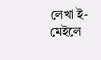লেখা ই-মেইলে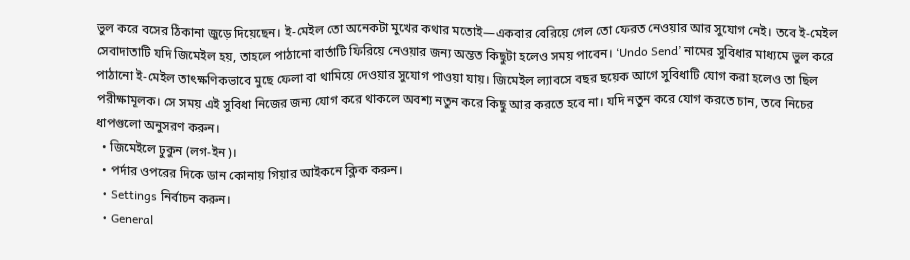ভুল করে বসের ঠিকানা জুড়ে দিয়েছেন। ই-মেইল তো অনেকটা মুখের কথার মতোই—একবার বেরিয়ে গেল তো ফেরত নেওয়ার আর সুযোগ নেই। তবে ই-মেইল সেবাদাতাটি যদি জিমেইল হয়, তাহলে পাঠানো বার্তাটি ফিরিয়ে নেওয়ার জন্য অন্তত কিছুটা হলেও সময় পাবেন। ‘Undo Send’ নামের সুবিধার মাধ্যমে ভুল করে পাঠানো ই-মেইল তাৎক্ষণিকভাবে মুছে ফেলা বা থামিয়ে দেওয়ার সুযোগ পাওয়া যায়। জিমেইল ল্যাবসে বছর ছয়েক আগে সুবিধাটি যোগ করা হলেও তা ছিল পরীক্ষামূলক। সে সময় এই সুবিধা নিজের জন্য যোগ করে থাকলে অবশ্য নতুন করে কিছু আর করতে হবে না। যদি নতুন করে যোগ করতে চান, তবে নিচের ধাপগুলো অনুসরণ করুন।
  • জিমেইলে ঢুকুন (লগ-ইন)।
  • পর্দার ওপরের দিকে ডান কোনায় গিয়ার আইকনে ক্লিক করুন।
  • Settings নির্বাচন করুন।
  • General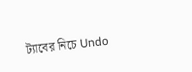ট্যাবের নিচে Undo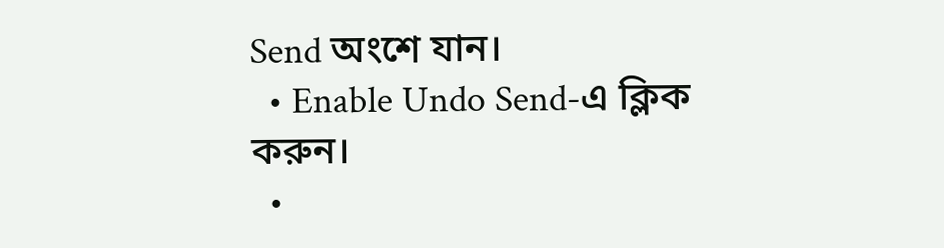Send অংশে যান।
  • Enable Undo Send-এ ক্লিক করুন।
  •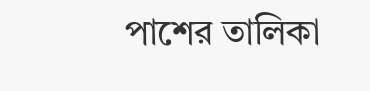পাশের তালিকা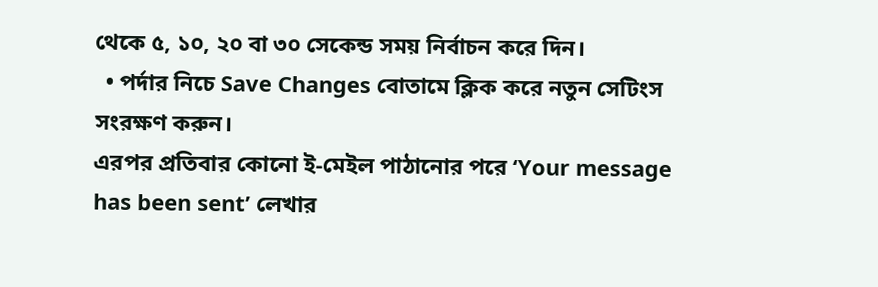থেকে ৫, ১০, ২০ বা ৩০ সেকেন্ড সময় নির্বাচন করে দিন।
  • পর্দার নিচে Save Changes বোতামে ক্লিক করে নতুন সেটিংস সংরক্ষণ করুন।
এরপর প্রতিবার কোনো ই-মেইল পাঠানোর পরে ‘Your message has been sent’ লেখার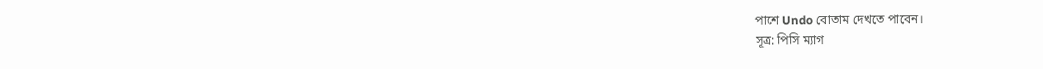পাশে Undo বোতাম দেখতে পাবেন।
সূত্র: পিসি ম্যাগ